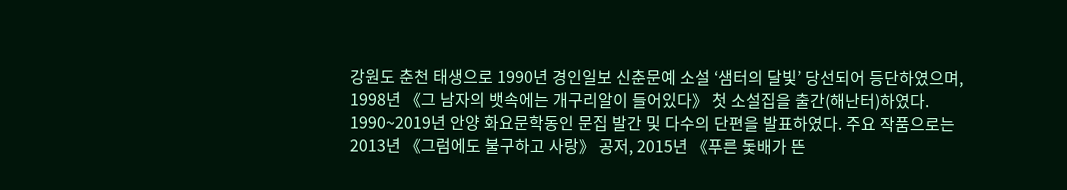강원도 춘천 태생으로 1990년 경인일보 신춘문예 소설 ‘샘터의 달빛’ 당선되어 등단하였으며, 1998년 《그 남자의 뱃속에는 개구리알이 들어있다》 첫 소설집을 출간(해난터)하였다. 1990~2019년 안양 화요문학동인 문집 발간 및 다수의 단편을 발표하였다. 주요 작품으로는 2013년 《그럼에도 불구하고 사랑》 공저, 2015년 《푸른 돛배가 뜬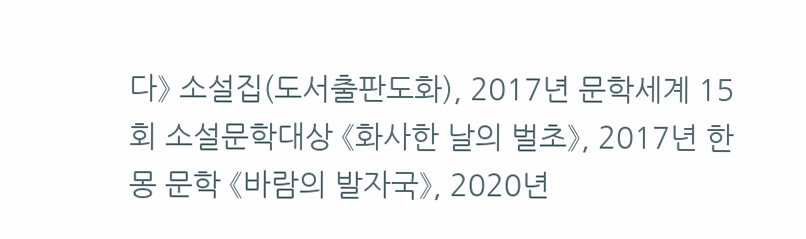다》 소설집(도서출판도화), 2017년 문학세계 15회 소설문학대상 《화사한 날의 벌초》, 2017년 한몽 문학 《바람의 발자국》, 2020년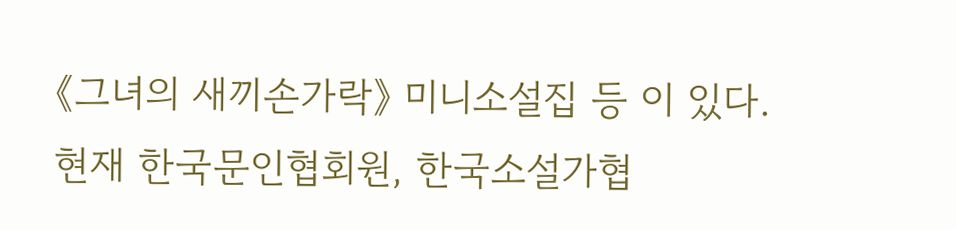《그녀의 새끼손가락》 미니소설집 등 이 있다. 현재 한국문인협회원, 한국소설가협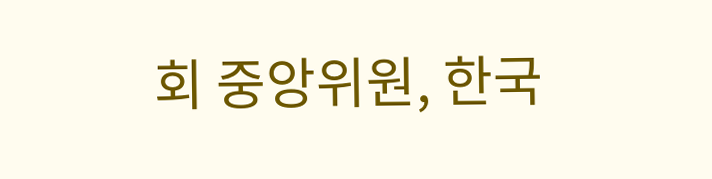회 중앙위원, 한국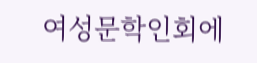여성문학인회에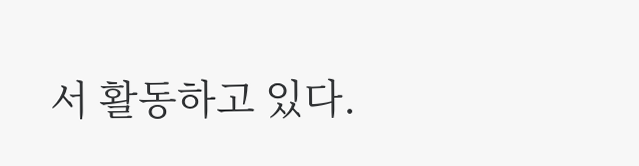서 활동하고 있다.